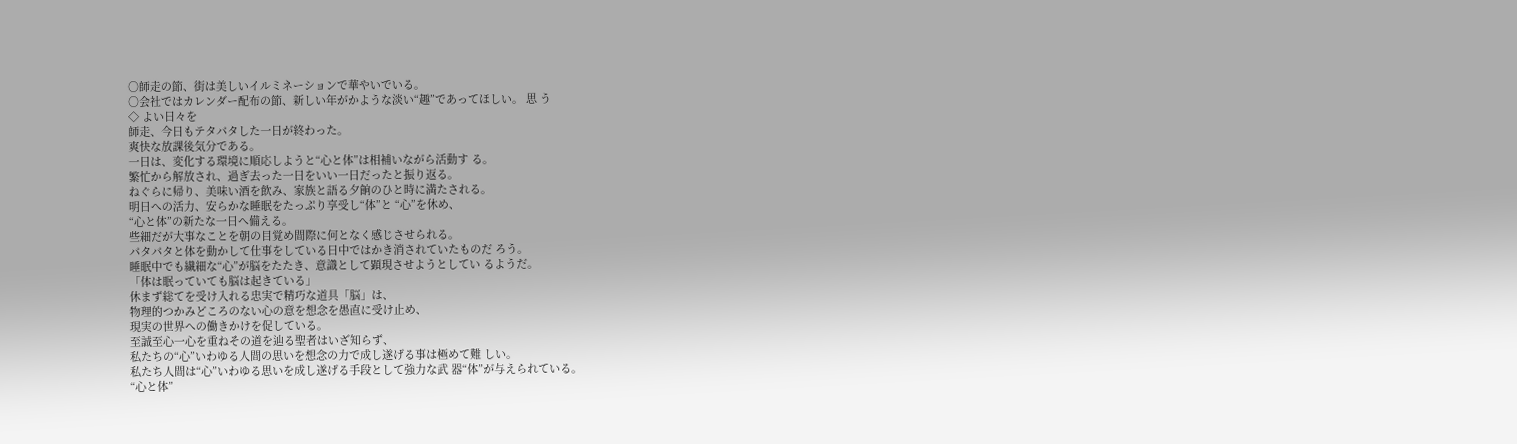○師走の節、街は美しいイルミネーションで華やいでいる。
○会社ではカレンダー配布の節、新しい年がかような淡い“趣”であってほしい。 思 う
◇ よい日々を
師走、今日もテタパタした一日が終わった。
爽快な放課後気分である。
一日は、変化する環境に順応しようと“心と体”は相補いながら活動す る。
繁忙から解放され、過ぎ去った一日をいい一日だったと振り返る。
ねぐらに帰り、美味い酒を飲み、家族と語る夕餉のひと時に満たされる。
明日への活力、安らかな睡眠をたっぷり享受し“体”と “心”を休め、
“心と体”の新たな一日へ備える。
些細だが大事なことを朝の目覚め間際に何となく感じさせられる。
パタパタと体を動かして仕事をしている日中ではかき消されていたものだ ろう。
睡眠中でも繊細な“心”が脳をたたき、意識として顕現させようとしてい るようだ。
「体は眠っていても脳は起きている」
休まず総てを受け入れる忠実で精巧な道具「脳」は、
物理的つかみどころのない心の意を想念を愚直に受け止め、
現実の世界への働きかけを促している。
至誠至心一心を重ねその道を辿る聖者はいざ知らず、
私たちの“心”いわゆる人間の思いを想念の力で成し遂げる事は極めて難 しい。
私たち人間は“心”いわゆる思いを成し遂げる手段として強力な武 器“体”が与えられている。
“心と体”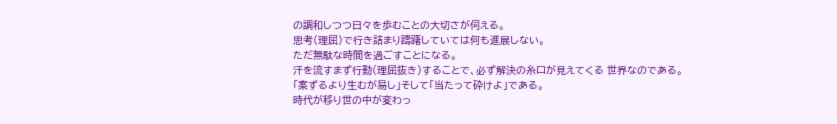の調和しつつ日々を歩むことの大切さが伺える。
思考(理屈)で行き詰まり躊躇していては何も進展しない。
ただ無駄な時間を過ごすことになる。
汗を流すまず行動(理屈抜き)することで、必ず解決の糸口が見えてくる 世界なのである。
「案ずるより生むが易し」そして「当たって砕けよ」である。
時代が移り世の中が変わっ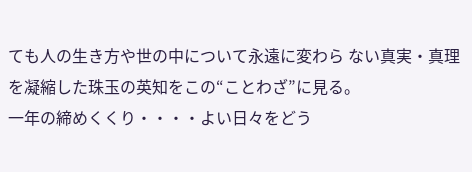ても人の生き方や世の中について永遠に変わら ない真実・真理を凝縮した珠玉の英知をこの“ことわざ”に見る。
一年の締めくくり・・・・よい日々をどう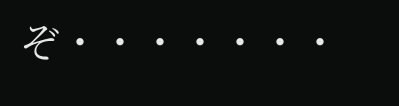ぞ・・・・・・・